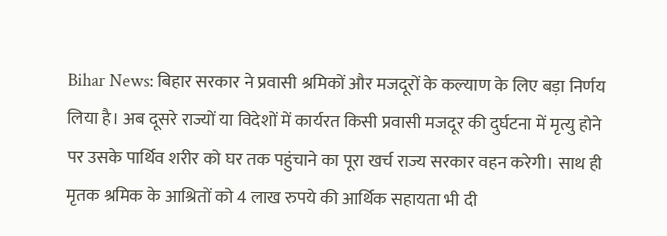Bihar News: बिहार सरकार ने प्रवासी श्रमिकों और मजदूरों के कल्याण के लिए बड़ा निर्णय लिया है। अब दूसरे राज्यों या विदेशों में कार्यरत किसी प्रवासी मजदूर की दुर्घटना में मृत्यु होने पर उसके पार्थिव शरीर को घर तक पहुंचाने का पूरा खर्च राज्य सरकार वहन करेगी। साथ ही मृतक श्रमिक के आश्रितों को 4 लाख रुपये की आर्थिक सहायता भी दी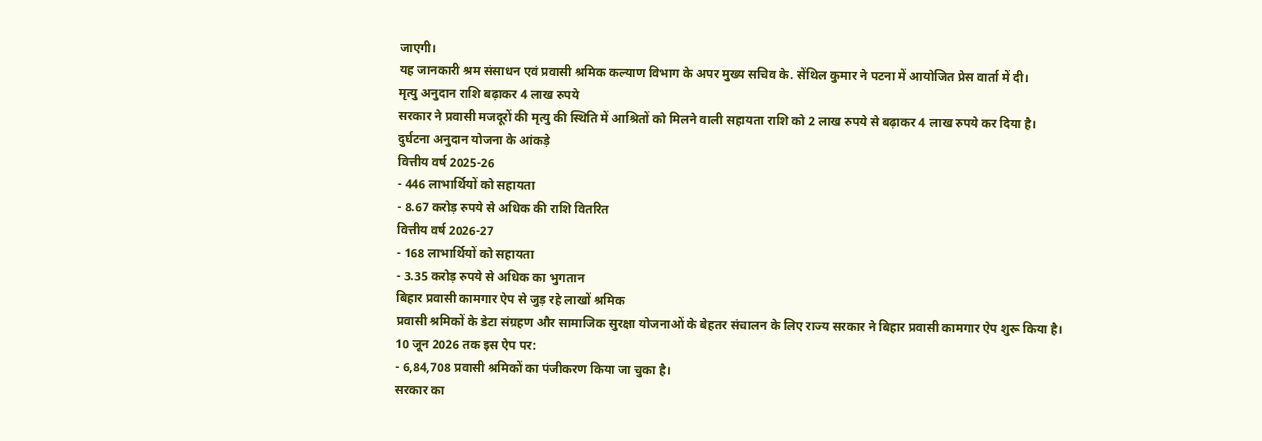जाएगी।
यह जानकारी श्रम संसाधन एवं प्रवासी श्रमिक कल्याण विभाग के अपर मुख्य सचिव के. सेंथिल कुमार ने पटना में आयोजित प्रेस वार्ता में दी।
मृत्यु अनुदान राशि बढ़ाकर 4 लाख रुपये
सरकार ने प्रवासी मजदूरों की मृत्यु की स्थिति में आश्रितों को मिलने वाली सहायता राशि को 2 लाख रुपये से बढ़ाकर 4 लाख रुपये कर दिया है।
दुर्घटना अनुदान योजना के आंकड़े
वित्तीय वर्ष 2025-26
- 446 लाभार्थियों को सहायता
- 8.67 करोड़ रुपये से अधिक की राशि वितरित
वित्तीय वर्ष 2026-27
- 168 लाभार्थियों को सहायता
- 3.35 करोड़ रुपये से अधिक का भुगतान
बिहार प्रवासी कामगार ऐप से जुड़ रहे लाखों श्रमिक
प्रवासी श्रमिकों के डेटा संग्रहण और सामाजिक सुरक्षा योजनाओं के बेहतर संचालन के लिए राज्य सरकार ने बिहार प्रवासी कामगार ऐप शुरू किया है।
10 जून 2026 तक इस ऐप पर:
- 6,84,708 प्रवासी श्रमिकों का पंजीकरण किया जा चुका है।
सरकार का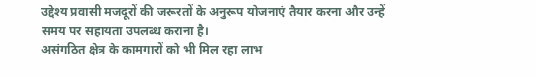उद्देश्य प्रवासी मजदूरों की जरूरतों के अनुरूप योजनाएं तैयार करना और उन्हें समय पर सहायता उपलब्ध कराना है।
असंगठित क्षेत्र के कामगारों को भी मिल रहा लाभ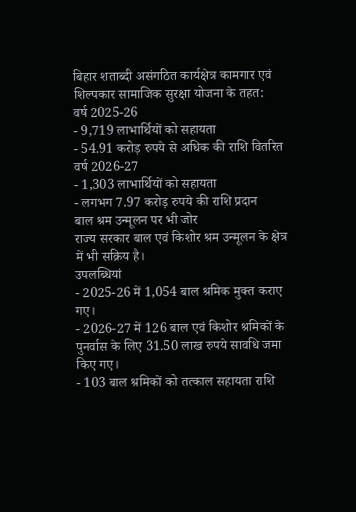बिहार शताब्दी असंगठित कार्यक्षेत्र कामगार एवं शिल्पकार सामाजिक सुरक्षा योजना के तहत:
वर्ष 2025-26
- 9,719 लाभार्थियों को सहायता
- 54.91 करोड़ रुपये से अधिक की राशि वितरित
वर्ष 2026-27
- 1,303 लाभार्थियों को सहायता
- लगभग 7.97 करोड़ रुपये की राशि प्रदान
बाल श्रम उन्मूलन पर भी जोर
राज्य सरकार बाल एवं किशोर श्रम उन्मूलन के क्षेत्र में भी सक्रिय है।
उपलब्धियां
- 2025-26 में 1,054 बाल श्रमिक मुक्त कराए गए।
- 2026-27 में 126 बाल एवं किशोर श्रमिकों के पुनर्वास के लिए 31.50 लाख रुपये सावधि जमा किए गए।
- 103 बाल श्रमिकों को तत्काल सहायता राशि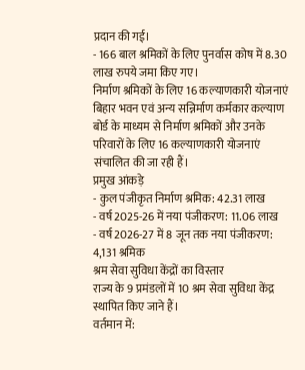प्रदान की गई।
- 166 बाल श्रमिकों के लिए पुनर्वास कोष में 8.30 लाख रुपये जमा किए गए।
निर्माण श्रमिकों के लिए 16 कल्याणकारी योजनाएं
बिहार भवन एवं अन्य सन्निर्माण कर्मकार कल्याण बोर्ड के माध्यम से निर्माण श्रमिकों और उनके परिवारों के लिए 16 कल्याणकारी योजनाएं संचालित की जा रही हैं।
प्रमुख आंकड़े
- कुल पंजीकृत निर्माण श्रमिक: 42.31 लाख
- वर्ष 2025-26 में नया पंजीकरण: 11.06 लाख
- वर्ष 2026-27 में 8 जून तक नया पंजीकरण: 4,131 श्रमिक
श्रम सेवा सुविधा केंद्रों का विस्तार
राज्य के 9 प्रमंडलों में 10 श्रम सेवा सुविधा केंद्र स्थापित किए जाने हैं।
वर्तमान में: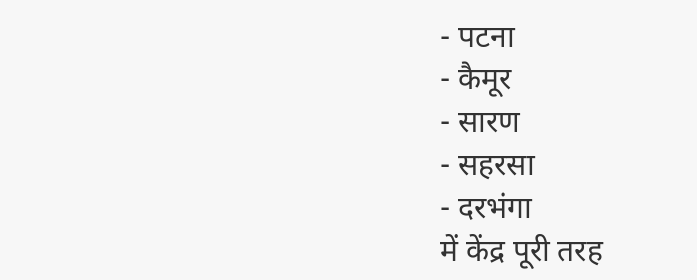- पटना
- कैमूर
- सारण
- सहरसा
- दरभंगा
में केंद्र पूरी तरह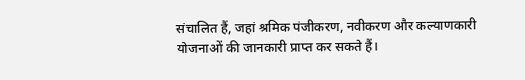संचालित हैं, जहां श्रमिक पंजीकरण, नवीकरण और कल्याणकारी योजनाओं की जानकारी प्राप्त कर सकते हैं।